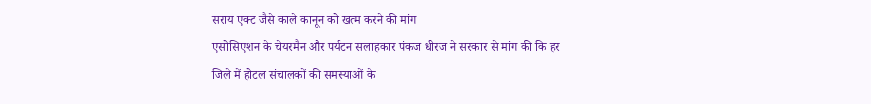सराय एक्ट जैसे काले कानून को खत्म करने की मांग
एसोसिएशन के चेयरमैन और पर्यटन सलाहकार पंकज धीरज ने सरकार से मांग की कि हर जिले में होटल संचालकों की समस्याओं के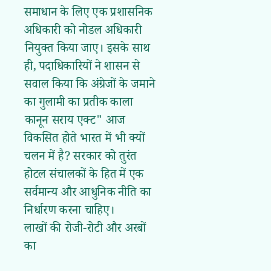समाधान के लिए एक प्रशासनिक अधिकारी को नोडल अधिकारी नियुक्त किया जाए। इसके साथ ही, पदाधिकारियों ने शासन से सवाल किया कि अंग्रेजों के जमाने का गुलामी का प्रतीक काला कानून सराय एक्ट" आज विकसित होते भारत में भी क्यों चलन में है? सरकार को तुरंत होटल संचालकों के हित में एक सर्वमान्य और आधुनिक नीति का निर्धारण करना चाहिए।
लाखों की रोजी-रोटी और अरबों का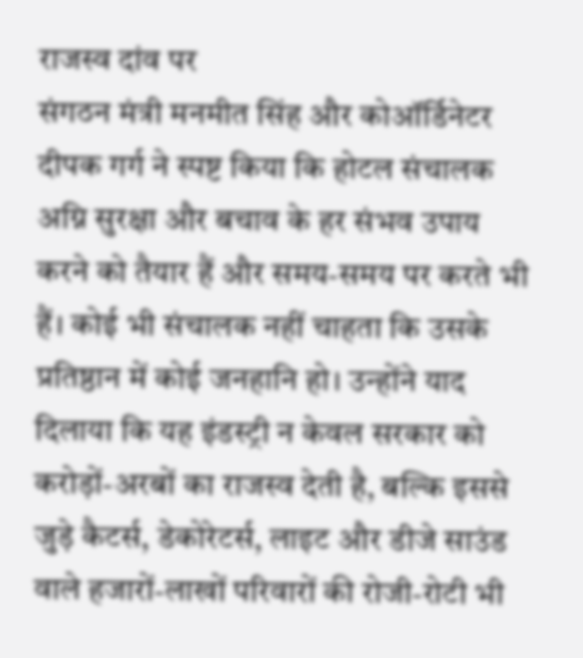राजस्व दांव पर
संगठन मंत्री मनमीत सिंह और कोऑर्डिनेटर दीपक गर्ग ने स्पष्ट किया कि होटल संचालक अग्नि सुरक्षा और बचाव के हर संभव उपाय करने को तैयार हैं और समय-समय पर करते भी हैं। कोई भी संचालक नहीं चाहता कि उसके प्रतिष्ठान में कोई जनहानि हो। उन्होंने याद दिलाया कि यह इंडस्ट्री न केवल सरकार को करोड़ों-अरबों का राजस्व देती है, बल्कि इससे जुड़े कैटर्स, डेकोरेटर्स, लाइट और डीजे साउंड वाले हजारों-लाखों परिवारों की रोजी-रोटी भी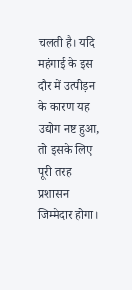चलती है। यदि महंगाई के इस दौर में उत्पीड़न के कारण यह उद्योग नष्ट हुआ, तो इसके लिए पूरी तरह प्रशासन जिम्मेदार होगा।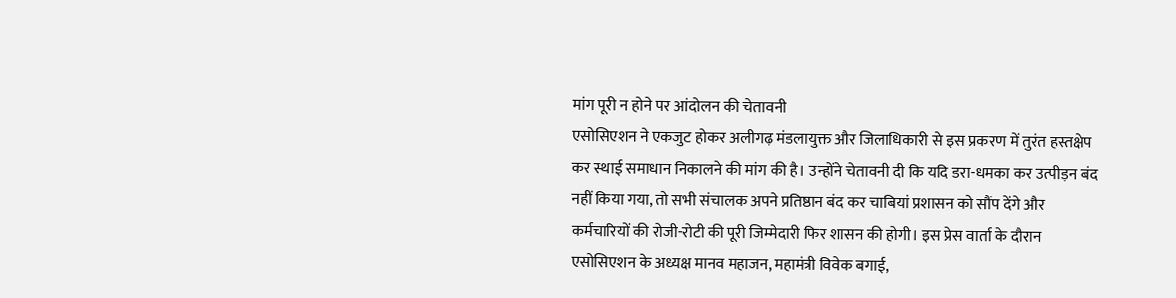मांग पूरी न होने पर आंदोलन की चेतावनी
एसोसिएशन ने एकजुट होकर अलीगढ़ मंडलायुक्त और जिलाधिकारी से इस प्रकरण में तुरंत हस्तक्षेप कर स्थाई समाधान निकालने की मांग की है। उन्होंने चेतावनी दी कि यदि डरा-धमका कर उत्पीड़न बंद नहीं किया गया, तो सभी संचालक अपने प्रतिष्ठान बंद कर चाबियां प्रशासन को सौंप देंगे और कर्मचारियों की रोजी-रोटी की पूरी जिम्मेदारी फिर शासन की होगी। इस प्रेस वार्ता के दौरान एसोसिएशन के अध्यक्ष मानव महाजन, महामंत्री विवेक बगाई,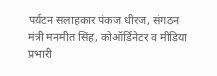पर्यटन सलाहकार पंकज धीरज, संगठन मंत्री मनमीत सिंह, कोऑर्डिनेटर व मीडिया प्रभारी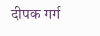दीपक गर्ग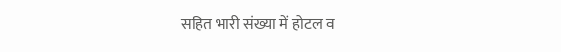सहित भारी संख्या में होटल व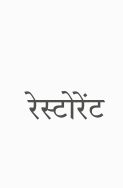रेस्टोरेंट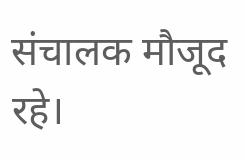संचालक मौजूद रहे।